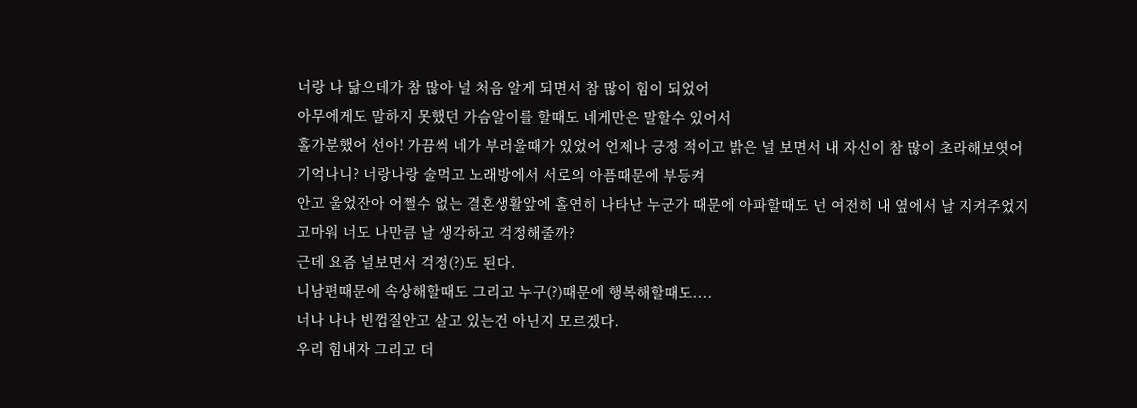너랑 나 닮으데가 참 많아 널 처음 알게 되면서 참 많이 힘이 되었어
아무에게도 말하지 못했던 가슴알이를 할때도 네게만은 말할수 있어서
홀가분했어 선아! 가끔씩 네가 부러울때가 있었어 언제나 긍정 적이고 밝은 널 보면서 내 자신이 참 많이 초라해보엿어
기억나니? 너랑나랑 술먹고 노래방에서 서로의 아픔때문에 부등켜
안고 울었잔아 어쩔수 없는 결혼생활앞에 홀연히 나타난 누군가 때문에 아파할때도 넌 여전히 내 옆에서 날 지켜주었지
고마워 너도 나만큼 날 생각하고 걱정해줄까?
근데 요즘 널보면서 걱정(?)도 된다.
니남편때문에 속상해할때도 그리고 누구(?)때문에 행복해할때도....
너나 나나 빈껍질안고 살고 있는건 아닌지 모르겠다.
우리 힘내자 그리고 더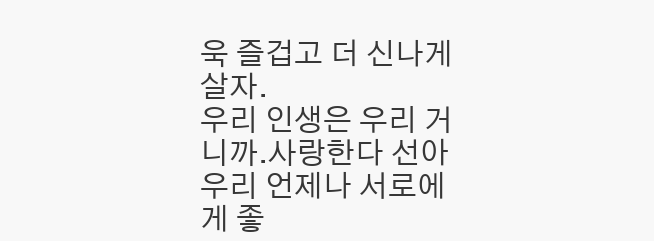욱 즐겁고 더 신나게 살자.
우리 인생은 우리 거니까.사랑한다 선아 우리 언제나 서로에게 좋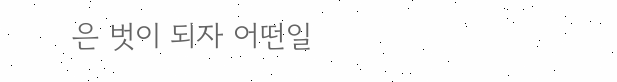은 벗이 되자 어떤일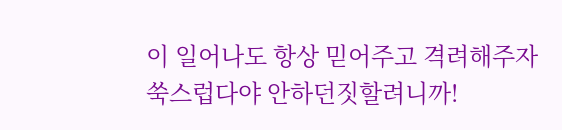이 일어나도 항상 믿어주고 격려해주자
쑥스럽다야 안하던짓할려니까!